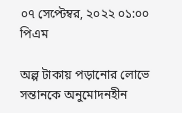০৭ সেপ্টেম্বর, ২০২২ ০১:০০ পিএম

অল্প টাকায় পড়ানোর লোভে সন্তানকে অনুমোদনহীন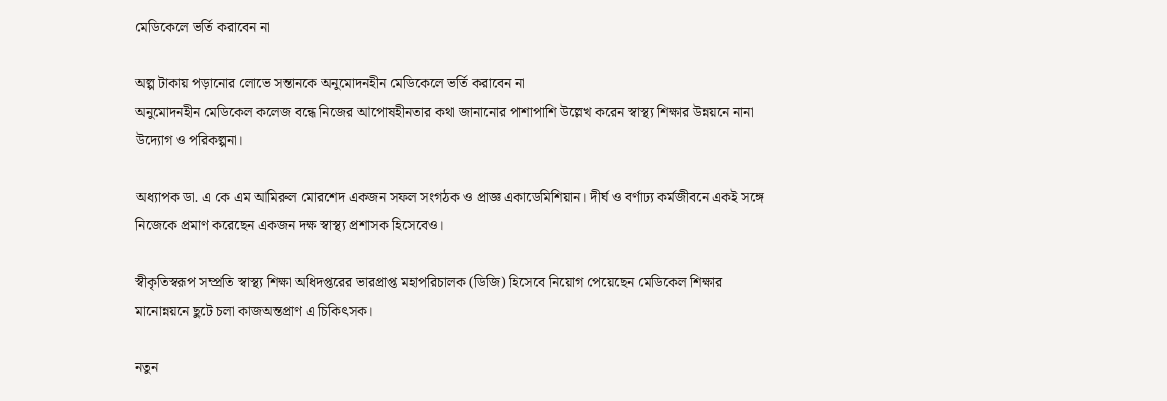মেডিকেলে ভর্তি করাবেন না

অল্প টাকায় পড়ানোর লোভে সন্তানকে অনুমোদনহীন মেডিকেলে ভর্তি করাবেন না
অনুমোদনহীন মেডিকেল কলেজ বন্ধে নিজের আপোষহীনতার কথা জানানোর পাশাপাশি উল্লেখ করেন স্বাস্থ্য শিক্ষার উন্নয়নে নানা উদ্যোগ ও পরিকল্পনা।

অধ্যাপক ডা. এ কে এম আমিরুল মোরশেদ একজন সফল সংগঠক ও প্রাজ্ঞ একাডেমিশিয়ান। দীর্ঘ ও বর্ণাঢ্য কর্মজীবনে একই সঙ্গে নিজেকে প্রমাণ করেছেন একজন দক্ষ স্বাস্থ্য প্রশাসক হিসেবেও।

স্বীকৃতিস্বরূপ সম্প্রতি স্বাস্থ্য শিক্ষা অধিদপ্তরের ভারপ্রাপ্ত মহাপরিচালক (ডিজি) হিসেবে নিয়োগ পেয়েছেন মেডিকেল শিক্ষার মানোন্নয়নে ছুটে চলা কাজঅন্তপ্রাণ এ চিকিৎসক।

নতুন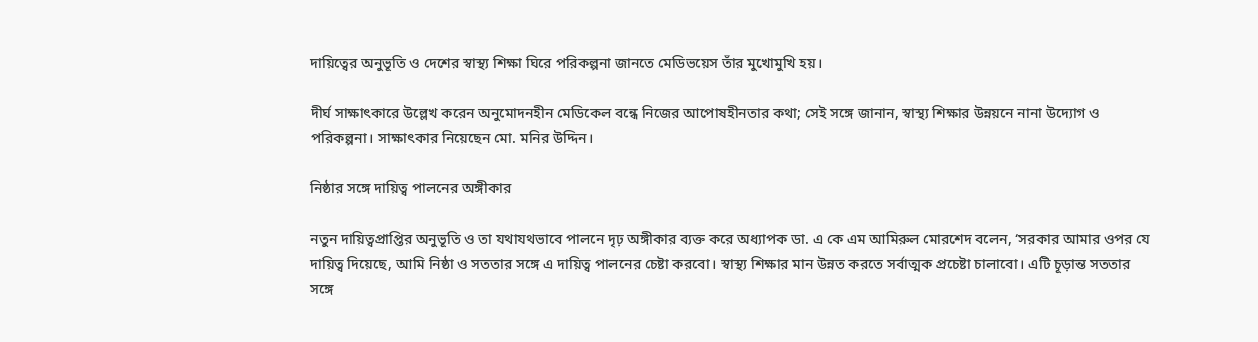দায়িত্বের অনুভূতি ও দেশের স্বাস্থ্য শিক্ষা ঘিরে পরিকল্পনা জানতে মেডিভয়েস তাঁর মুখোমুখি হয়।

দীর্ঘ সাক্ষাৎকারে উল্লেখ করেন অনুমোদনহীন মেডিকেল বন্ধে নিজের আপোষহীনতার কথা; সেই সঙ্গে জানান, স্বাস্থ্য শিক্ষার উন্নয়নে নানা উদ্যোগ ও পরিকল্পনা। সাক্ষাৎকার নিয়েছেন মো. মনির উদ্দিন।

নিষ্ঠার সঙ্গে দায়িত্ব পালনের অঙ্গীকার

নতুন দায়িত্বপ্রাপ্তির অনুভূতি ও তা যথাযথভাবে পালনে দৃঢ় অঙ্গীকার ব্যক্ত করে অধ্যাপক ডা. এ কে এম আমিরুল মোরশেদ বলেন, ‘সরকার আমার ওপর যে দায়িত্ব দিয়েছে, আমি নিষ্ঠা ও সততার সঙ্গে এ দায়িত্ব পালনের চেষ্টা করবো। স্বাস্থ্য শিক্ষার মান উন্নত করতে সর্বাত্মক প্রচেষ্টা চালাবো। এটি চূড়ান্ত সততার সঙ্গে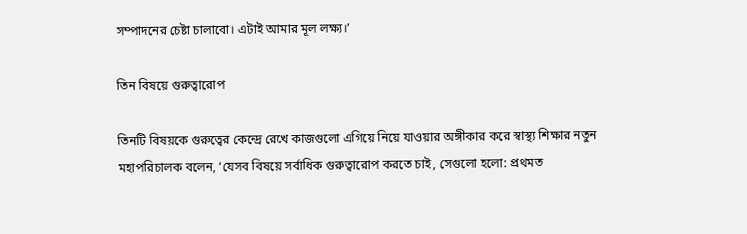সম্পাদনের চেষ্টা চালাবো। এটাই আমার মূল লক্ষ্য।’

তিন বিষয়ে গুরুত্বারোপ

তিনটি বিষয়কে গুরুত্বের কেন্দ্রে রেখে কাজগুলো এগিয়ে নিয়ে যাওয়ার অঙ্গীকার করে স্বাস্থ্য শিক্ষার নতুন মহাপরিচালক বলেন, ‘যেসব বিষয়ে সর্বাধিক গুরুত্বারোপ করতে চাই, সেগুলো হলো: প্রথমত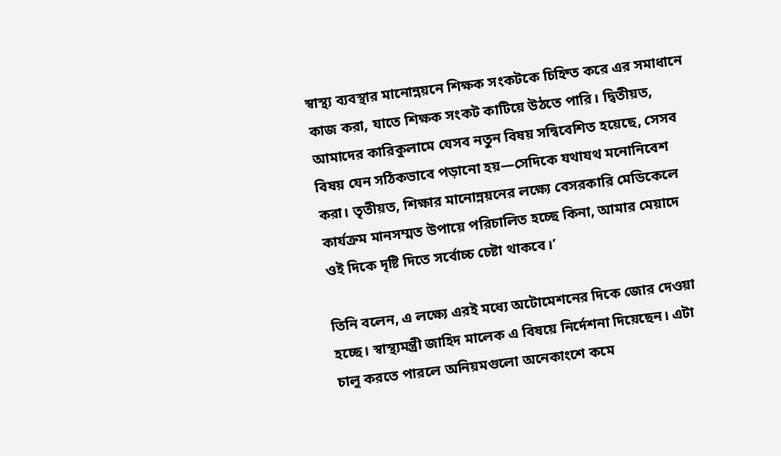স্বাস্থ্য ব্যবস্থার মানোন্নয়নে শিক্ষক সংকটকে চিহ্নিত করে এর সমাধানে কাজ করা, যাতে শিক্ষক সংকট কাটিয়ে উঠতে পারি। দ্বিতীয়ত, আমাদের কারিকুলামে যেসব নতুন বিষয় সন্বিবেশিত হয়েছে, সেসব বিষয় যেন সঠিকভাবে পড়ানো হয়—সেদিকে যথাযথ মনোনিবেশ করা। তৃতীয়ত, শিক্ষার মানোন্নয়নের লক্ষ্যে বেসরকারি মেডিকেলে কার্যক্রম মানসম্মত উপায়ে পরিচালিত হচ্ছে কিনা, আমার মেয়াদে ওই দিকে দৃষ্টি দিতে সর্বোচ্চ চেষ্টা থাকবে।’

তিনি বলেন, এ লক্ষ্যে এরই মধ্যে অটোমেশনের দিকে জোর দেওয়া হচ্ছে। স্বাস্থ্যমন্ত্রী জাহিদ মালেক এ বিষয়ে নির্দেশনা দিয়েছেন। এটা চালু করতে পারলে অনিয়মগুলো অনেকাংশে কমে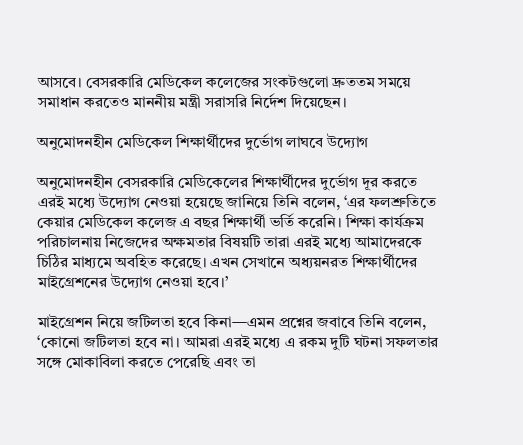আসবে। বেসরকারি মেডিকেল কলেজের সংকটগুলো দ্রুততম সময়ে সমাধান করতেও মাননীয় মন্ত্রী সরাসরি নির্দেশ দিয়েছেন।

অনুমোদনহীন মেডিকেল শিক্ষার্থীদের দুর্ভোগ লাঘবে উদ্যোগ

অনুমোদনহীন বেসরকারি মেডিকেলের শিক্ষার্থীদের দুর্ভোগ দূর করতে এরই মধ্যে উদ্যোগ নেওয়া হয়েছে জানিয়ে তিনি বলেন, ‘এর ফলশ্রুতিতে কেয়ার মেডিকেল কলেজ এ বছর শিক্ষার্থী ভর্তি করেনি। শিক্ষা কার্যক্রম পরিচালনায় নিজেদের অক্ষমতার বিষয়টি তারা এরই মধ্যে আমাদেরকে চিঠির মাধ্যমে অবহিত করেছে। এখন সেখানে অধ্যয়নরত শিক্ষার্থীদের মাইগ্রেশনের উদ্যোগ নেওয়া হবে।’

মাইগ্রেশন নিয়ে জটিলতা হবে কিনা—এমন প্রশ্নের জবাবে তিনি বলেন, ‘কোনো জটিলতা হবে না। আমরা এরই মধ্যে এ রকম দুটি ঘটনা সফলতার সঙ্গে মোকাবিলা করতে পেরেছি এবং তা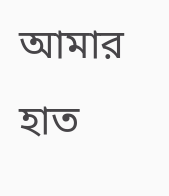আমার হাত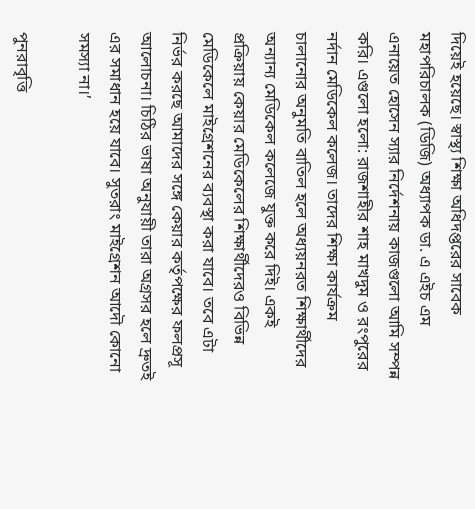দিয়েই হয়েছে। স্বাস্থ্য শিক্ষা অধিদপ্তরের সাবেক মহাপরিচালক (ডিজি) অধ্যাপক ডা. এ এইচ এম এনায়েত হোসেন স্যার নির্দেশনায় কাজগুলো আমি সম্পন্ন করি। এগুলো হলো: রাজশাহীর শাহ মাখদুম ও রংপুরের নর্দান মেডিকেল কলেজ। তাদের শিক্ষা কার্যক্রম চালানোর অনুমতি বাতিল হলে অধ্যয়নরত শিক্ষার্থীদের অন্যান্য মেডিকেল কলেজে যুক্ত করে দিই। একই প্রক্রিয়ায় কেয়ার মেডিকেলের শিক্ষার্থীদেরও বিভিন্ন মেডিকেলে মাইগ্রেশনের ব্যবস্থা করা যাবে। তবে এটা নির্ভর করছে আমাদের সঙ্গে কেয়ার কর্তৃপক্ষের ফলপ্রসূ আলোচনা। চিঠির ভাষা অনুযায়ী তারা অগ্রসর হলে দ্রুতই এর সমাধান হয়ে যাবে। সুতরাং মাইগ্রেশন আদৌ কোনো সমস্যা না।’

পুনরাবৃত্তি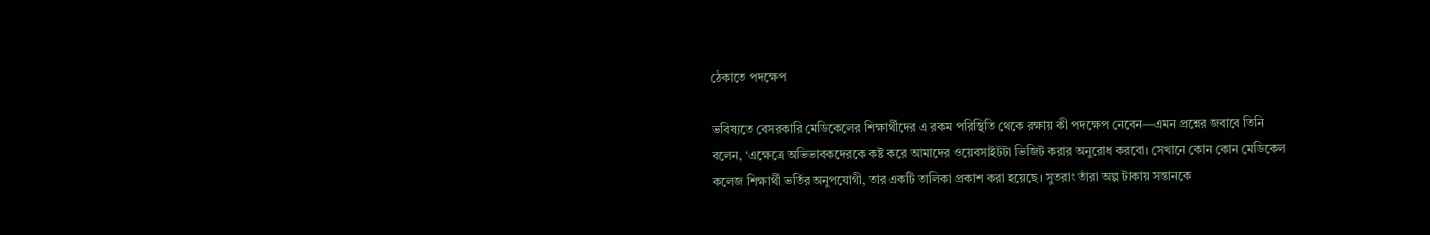ঠেকাতে পদক্ষেপ

ভবিষ্যতে বেসরকারি মেডিকেলের শিক্ষার্থীদের এ রকম পরিস্থিতি থেকে রক্ষায় কী পদক্ষেপ নেবেন—এমন প্রশ্নের জবাবে তিনি বলেন, ‘এক্ষেত্রে অভিভাবকদেরকে কষ্ট করে আমাদের ওয়েবসাইটটা ভিজিট করার অনুরোধ করবো। সেখানে কোন কোন মেডিকেল কলেজ শিক্ষার্থী ভর্তির অনুপযোগী, তার একটি তালিকা প্রকাশ করা হয়েছে। সুতরাং তাঁরা অল্প টাকায় সন্তানকে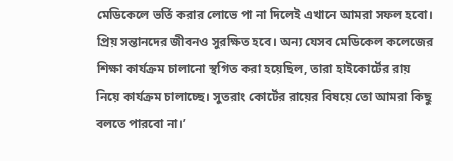মেডিকেলে ভর্তি করার লোভে পা না দিলেই এখানে আমরা সফল হবো। প্রিয় সন্তানদের জীবনও সুরক্ষিত হবে। অন্য যেসব মেডিকেল কলেজের শিক্ষা কার্যক্রম চালানো স্থগিত করা হয়েছিল, তারা হাইকোর্টের রায় নিয়ে কার্যক্রম চালাচ্ছে। সুতরাং কোর্টের রায়ের বিষয়ে তো আমরা কিছু বলতে পারবো না।’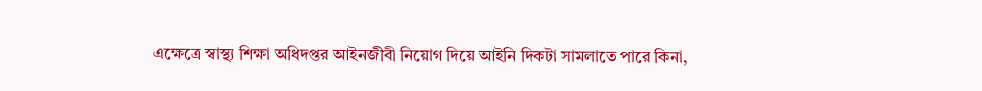এক্ষেত্রে স্বাস্থ্য শিক্ষা অধিদপ্তর আইনজীবী নিয়োগ দিয়ে আইনি দিকটা সামলাতে পারে কিনা,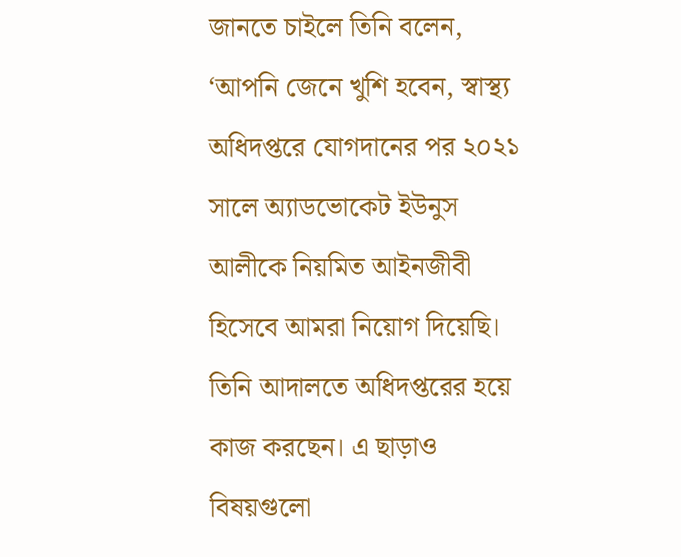জানতে চাইলে তিনি বলেন, ‘আপনি জেনে খুশি হবেন, স্বাস্থ্য অধিদপ্তরে যোগদানের পর ২০২১ সালে অ্যাডভোকেট ইউনুস আলীকে নিয়মিত আইনজীবী হিসেবে আমরা নিয়োগ দিয়েছি। তিনি আদালতে অধিদপ্তরের হয়ে কাজ করছেন। এ ছাড়াও বিষয়গুলো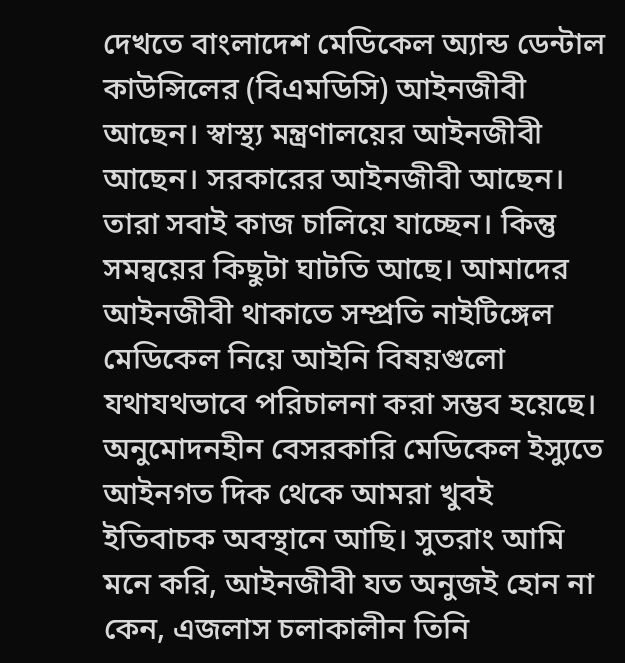দেখতে বাংলাদেশ মেডিকেল অ্যান্ড ডেন্টাল কাউন্সিলের (বিএমডিসি) আইনজীবী আছেন। স্বাস্থ্য মন্ত্রণালয়ের আইনজীবী আছেন। সরকারের আইনজীবী আছেন। তারা সবাই কাজ চালিয়ে যাচ্ছেন। কিন্তু সমন্বয়ের কিছুটা ঘাটতি আছে। আমাদের আইনজীবী থাকাতে সম্প্রতি নাইটিঙ্গেল মেডিকেল নিয়ে আইনি বিষয়গুলো যথাযথভাবে পরিচালনা করা সম্ভব হয়েছে। অনুমোদনহীন বেসরকারি মেডিকেল ইস্যুতে আইনগত দিক থেকে আমরা খুবই ইতিবাচক অবস্থানে আছি। সুতরাং আমি মনে করি, আইনজীবী যত অনুজই হোন না কেন, এজলাস চলাকালীন তিনি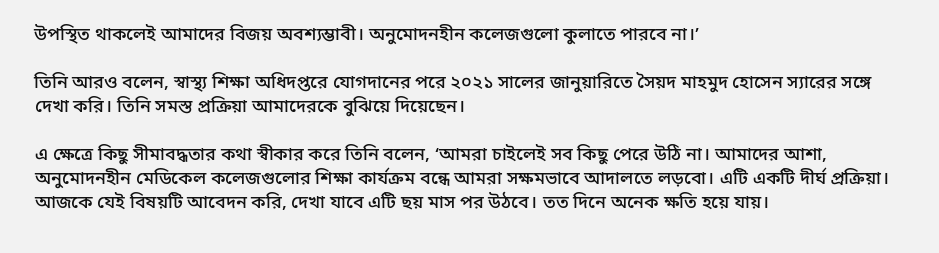উপস্থিত থাকলেই আমাদের বিজয় অবশ্যম্ভাবী। অনুমোদনহীন কলেজগুলো কুলাতে পারবে না।’

তিনি আরও বলেন, স্বাস্থ্য শিক্ষা অধিদপ্তরে যোগদানের পরে ২০২১ সালের জানুয়ারিতে সৈয়দ মাহমুদ হোসেন স্যারের সঙ্গে দেখা করি। তিনি সমস্ত প্রক্রিয়া আমাদেরকে বুঝিয়ে দিয়েছেন।

এ ক্ষেত্রে কিছু সীমাবদ্ধতার কথা স্বীকার করে তিনি বলেন, ‘আমরা চাইলেই সব কিছু পেরে উঠি না। আমাদের আশা, অনুমোদনহীন মেডিকেল কলেজগুলোর শিক্ষা কার্যক্রম বন্ধে আমরা সক্ষমভাবে আদালতে লড়বো। এটি একটি দীর্ঘ প্রক্রিয়া। আজকে যেই বিষয়টি আবেদন করি, দেখা যাবে এটি ছয় মাস পর উঠবে। তত দিনে অনেক ক্ষতি হয়ে যায়।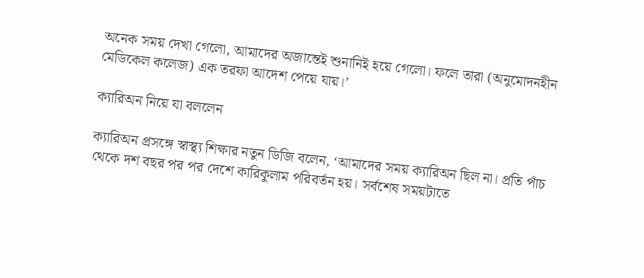অনেক সময় দেখা গেলো, আমাদের অজান্তেই শুনানিই হয়ে গেলো। ফলে তারা (অনুমোদনহীন মেডিকেল কলেজ) এক তরফা আদেশ পেয়ে যায়।’

ক্যারিঅন নিয়ে যা বললেন

ক্যারিঅন প্রসঙ্গে স্বাস্থ্য শিক্ষার নতুন ডিজি বলেন, ‘আমাদের সময় ক্যারিঅন ছিল না। প্রতি পাঁচ থেকে দশ বছর পর পর দেশে কারিকুলাম পরিবর্তন হয়। সর্বশেষ সময়টাতে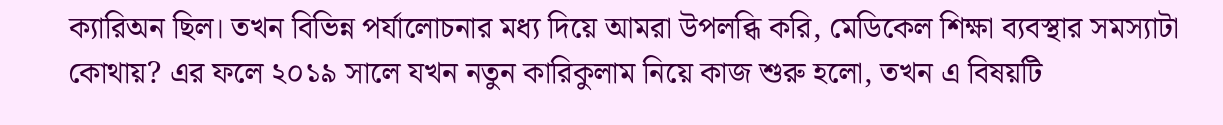ক্যারিঅন ছিল। তখন বিভিন্ন পর্যালোচনার মধ্য দিয়ে আমরা উপলব্ধি করি, মেডিকেল শিক্ষা ব্যবস্থার সমস্যাটা কোথায়? এর ফলে ২০১৯ সালে যখন নতুন কারিকুলাম নিয়ে কাজ শুরু হলো, তখন এ বিষয়টি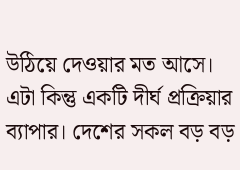উঠিয়ে দেওয়ার মত আসে। এটা কিন্তু একটি দীর্ঘ প্রক্রিয়ার ব্যাপার। দেশের সকল বড় বড়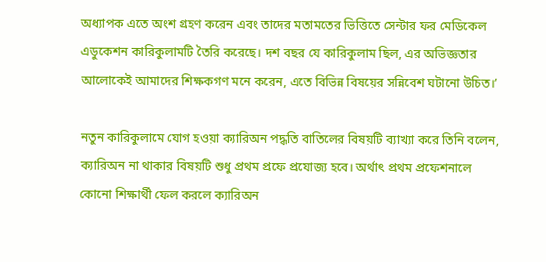অধ্যাপক এতে অংশ গ্রহণ করেন এবং তাদের মতামতের ভিত্তিতে সেন্টার ফর মেডিকেল এডুকেশন কারিকুলামটি তৈরি করেছে। দশ বছর যে কারিকুলাম ছিল, এর অভিজ্ঞতার আলোকেই আমাদের শিক্ষকগণ মনে করেন, এতে বিভিন্ন বিষয়ের সন্নিবেশ ঘটানো উচিত।’

নতুন কারিকুলামে যোগ হওয়া ক্যারিঅন পদ্ধতি বাতিলের বিষয়টি ব্যাখ্যা করে তিনি বলেন, ক্যারিঅন না থাকার বিষয়টি শুধু প্রথম প্রফে প্রযোজ্য হবে। অর্থাৎ প্রথম প্রফেশনালে কোনো শিক্ষার্থী ফেল করলে ক্যারিঅন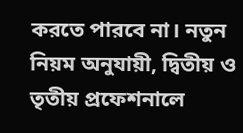করতে পারবে না। নতুন নিয়ম অনুযায়ী, দ্বিতীয় ও তৃতীয় প্রফেশনালে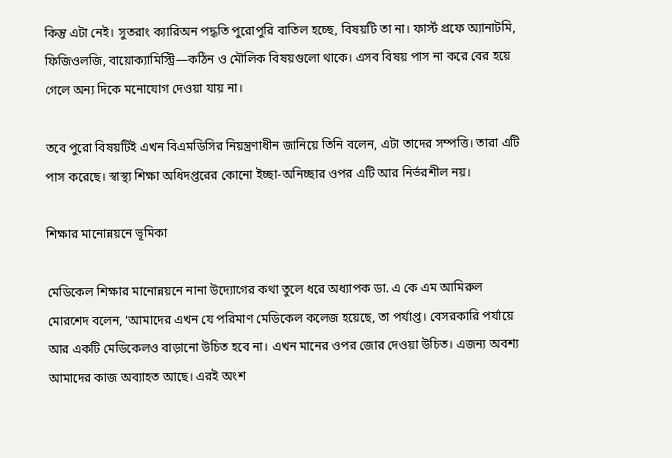কিন্তু এটা নেই। সুতরাং ক্যারিঅন পদ্ধতি পুরোপুরি বাতিল হচ্ছে, বিষয়টি তা না। ফার্স্ট প্রফে অ্যানাটমি, ফিজিওলজি, বায়োক্যামিস্ট্রি—কঠিন ও মৌলিক বিষয়গুলো থাকে। এসব বিষয় পাস না করে বের হয়ে গেলে অন্য দিকে মনোযোগ দেওয়া যায় না।

তবে পুরো বিষয়টিই এখন বিএমডিসির নিয়ন্ত্রণাধীন জানিয়ে তিনি বলেন, এটা তাদের সম্পত্তি। তারা এটি পাস করেছে। স্বাস্থ্য শিক্ষা অধিদপ্তরের কোনো ইচ্ছা-অনিচ্ছার ওপর এটি আর নির্ভরশীল নয়।

শিক্ষার মানোন্নয়নে ভূমিকা

মেডিকেল শিক্ষার মানোন্নয়নে নানা উদ্যোগের কথা তুলে ধরে অধ্যাপক ডা. এ কে এম আমিরুল মোরশেদ বলেন, ‘আমাদের এখন যে পরিমাণ মেডিকেল কলেজ হয়েছে, তা পর্যাপ্ত। বেসরকারি পর্যায়ে আর একটি মেডিকেলও বাড়ানো উচিত হবে না। এখন মানের ওপর জোর দেওয়া উচিত। এজন্য অবশ্য আমাদের কাজ অব্যাহত আছে। এরই অংশ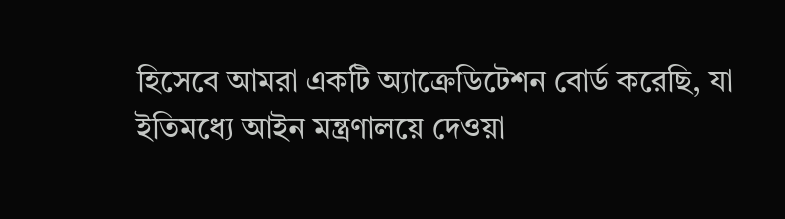হিসেবে আমরা একটি অ্যাক্রেডিটেশন বোর্ড করেছি, যা ইতিমধ্যে আইন মন্ত্রণালয়ে দেওয়া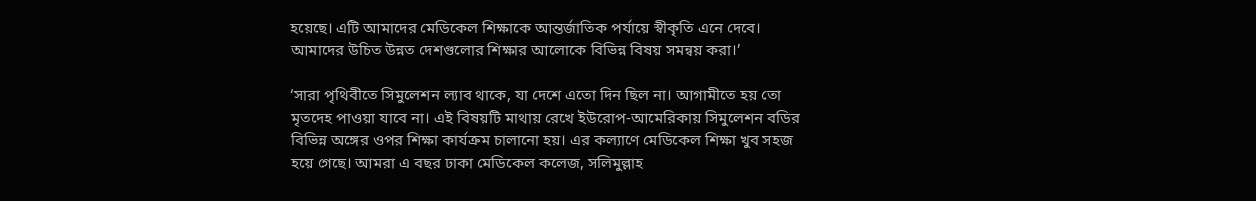হয়েছে। এটি আমাদের মেডিকেল শিক্ষাকে আন্তর্জাতিক পর্যায়ে স্বীকৃতি এনে দেবে। আমাদের উচিত উন্নত দেশগুলোর শিক্ষার আলোকে বিভিন্ন বিষয় সমন্বয় করা।’

‘সারা পৃথিবীতে সিমুলেশন ল্যাব থাকে, যা দেশে এতো দিন ছিল না। আগামীতে হয় তো মৃতদেহ পাওয়া যাবে না। এই বিষয়টি মাথায় রেখে ইউরোপ-আমেরিকায় সিমুলেশন বডির বিভিন্ন অঙ্গের ওপর শিক্ষা কার্যক্রম চালানো হয়। এর কল্যাণে মেডিকেল শিক্ষা খুব সহজ হয়ে গেছে। আমরা এ বছর ঢাকা মেডিকেল কলেজ, সলিমুল্লাহ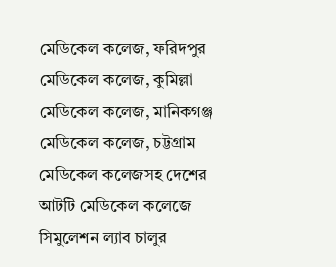মেডিকেল কলেজ, ফরিদপুর মেডিকেল কলেজ, কুমিল্লা মেডিকেল কলেজ, মানিকগঞ্জ মেডিকেল কলেজ, চট্টগ্রাম মেডিকেল কলেজসহ দেশের আটটি মেডিকেল কলেজে সিমুলেশন ল্যাব চালুর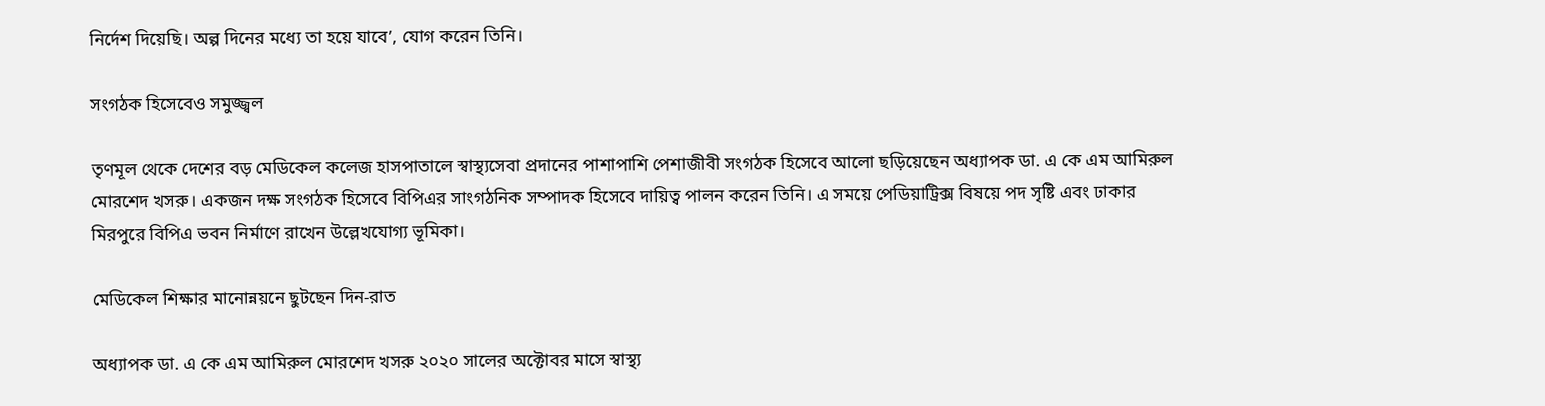নির্দেশ দিয়েছি। অল্প দিনের মধ্যে তা হয়ে যাবে’, যোগ করেন তিনি।

সংগঠক হিসেবেও সমুজ্জ্বল

তৃণমূল থেকে দেশের বড় মেডিকেল কলেজ হাসপাতালে স্বাস্থ্যসেবা প্রদানের পাশাপাশি পেশাজীবী সংগঠক হিসেবে আলো ছড়িয়েছেন অধ্যাপক ডা. এ কে এম আমিরুল মোরশেদ খসরু। একজন দক্ষ সংগঠক হিসেবে বিপিএর সাংগঠনিক সম্পাদক হিসেবে দায়িত্ব পালন করেন তিনি। এ সময়ে পেডিয়াট্রিক্স বিষয়ে পদ সৃষ্টি এবং ঢাকার মিরপুরে বিপিএ ভবন নির্মাণে রাখেন উল্লেখযোগ্য ভূমিকা।

মেডিকেল শিক্ষার মানোন্নয়নে ছুটছেন দিন-রাত

অধ্যাপক ডা. এ কে এম আমিরুল মোরশেদ খসরু ২০২০ সালের অক্টোবর মাসে স্বাস্থ্য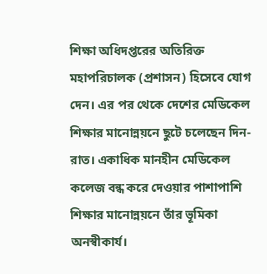শিক্ষা অধিদপ্তরের অতিরিক্ত মহাপরিচালক (প্রশাসন) হিসেবে যোগ দেন। এর পর থেকে দেশের মেডিকেল শিক্ষার মানোন্নয়নে ছুটে চলেছেন দিন-রাত। একাধিক মানহীন মেডিকেল কলেজ বন্ধ করে দেওয়ার পাশাপাশি শিক্ষার মানোন্নয়নে তাঁর ভূমিকা অনস্বীকার্য।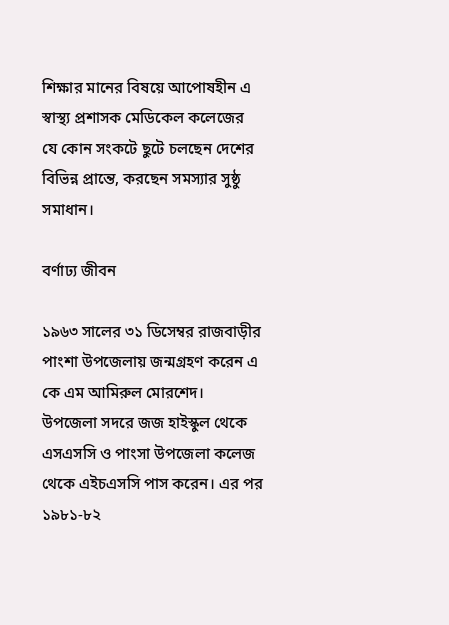শিক্ষার মানের বিষয়ে আপোষহীন এ স্বাস্থ্য প্রশাসক মেডিকেল কলেজের যে কোন সংকটে ছুটে চলছেন দেশের বিভিন্ন প্রান্তে, করছেন সমস্যার সুষ্ঠু সমাধান।

বর্ণাঢ্য জীবন

১৯৬৩ সালের ৩১ ডিসেম্বর রাজবাড়ীর পাংশা উপজেলায় জন্মগ্রহণ করেন এ কে এম আমিরুল মোরশেদ। উপজেলা সদরে জজ হাইস্কুল থেকে এসএসসি ও পাংসা উপজেলা কলেজ থেকে এইচএসসি পাস করেন। এর পর ১৯৮১-৮২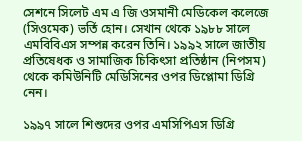সেশনে সিলেট এম এ জি ওসমানী মেডিকেল কলেজে (সিওমেক) ভর্তি হোন। সেখান থেকে ১৯৮৮ সালে এমবিবিএস সম্পন্ন করেন তিনি। ১৯৯২ সালে জাতীয় প্রতিষেধক ও সামাজিক চিকিৎসা প্রতিষ্ঠান (নিপসম) থেকে কমিউনিটি মেডিসিনের ওপর ডিপ্লোমা ডিগ্রি নেন।

১৯৯৭ সালে শিশুদের ওপর এমসিপিএস ডিগ্রি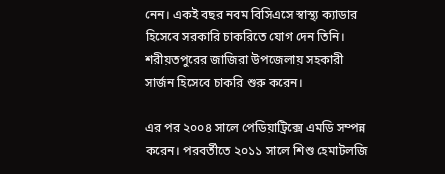নেন। একই বছর নবম বিসিএসে স্বাস্থ্য ক্যাডার হিসেবে সরকারি চাকরিতে যোগ দেন তিনি। শরীয়তপুরের জাজিরা উপজেলায় সহকারী সার্জন হিসেবে চাকরি শুরু করেন।

এর পর ২০০৪ সালে পেডিয়াট্রিক্সে এমডি সম্পন্ন করেন। পরবর্তীতে ২০১১ সালে শিশু হেমাটলজি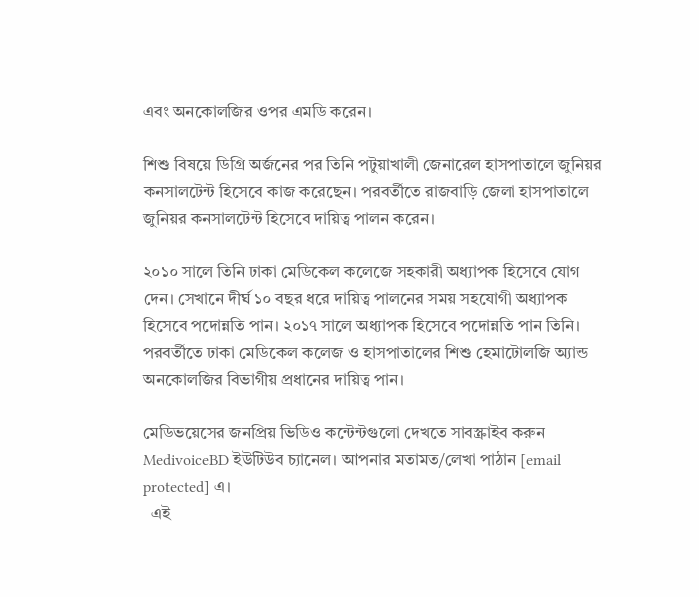এবং অনকোলজির ওপর এমডি করেন।

শিশু বিষয়ে ডিগ্রি অর্জনের পর তিনি পটুয়াখালী জেনারেল হাসপাতালে জুনিয়র কনসালটেন্ট হিসেবে কাজ করেছেন। পরবর্তীতে রাজবাড়ি জেলা হাসপাতালে জুনিয়র কনসালটেন্ট হিসেবে দায়িত্ব পালন করেন।

২০১০ সালে তিনি ঢাকা মেডিকেল কলেজে সহকারী অধ্যাপক হিসেবে যোগ দেন। সেখানে দীর্ঘ ১০ বছর ধরে দায়িত্ব পালনের সময় সহযোগী অধ্যাপক হিসেবে পদোন্নতি পান। ২০১৭ সালে অধ্যাপক হিসেবে পদোন্নতি পান তিনি। পরবর্তীতে ঢাকা মেডিকেল কলেজ ও হাসপাতালের শিশু হেমাটোলজি অ্যান্ড অনকোলজির বিভাগীয় প্রধানের দায়িত্ব পান।

মেডিভয়েসের জনপ্রিয় ভিডিও কন্টেন্টগুলো দেখতে সাবস্ক্রাইব করুন MedivoiceBD ইউটিউব চ্যানেল। আপনার মতামত/লেখা পাঠান [email protected] এ।
  এই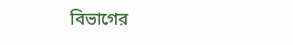বিভাগের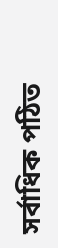সর্বাধিক পঠিত